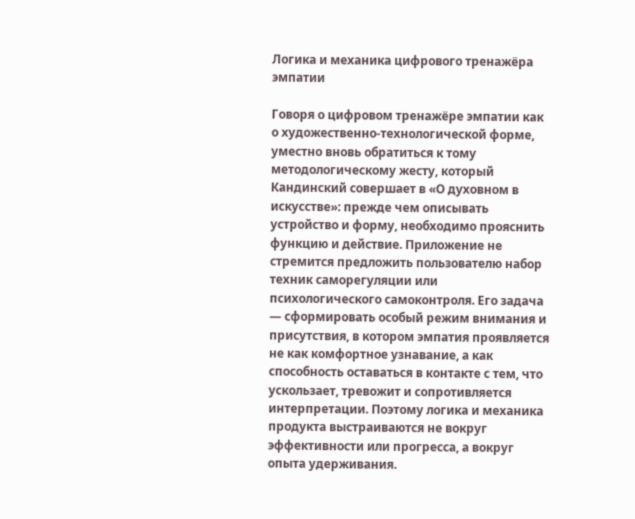Логика и механика цифрового тренажёра эмпатии

Говоря о цифровом тренажёре эмпатии как о художественно-технологической форме, уместно вновь обратиться к тому методологическому жесту, который Кандинский совершает в «О духовном в искусстве»: прежде чем описывать устройство и форму, необходимо прояснить функцию и действие. Приложение не стремится предложить пользователю набор техник саморегуляции или психологического самоконтроля. Его задача — сформировать особый режим внимания и присутствия, в котором эмпатия проявляется не как комфортное узнавание, а как способность оставаться в контакте с тем, что ускользает, тревожит и сопротивляется интерпретации. Поэтому логика и механика продукта выстраиваются не вокруг эффективности или прогресса, а вокруг опыта удерживания.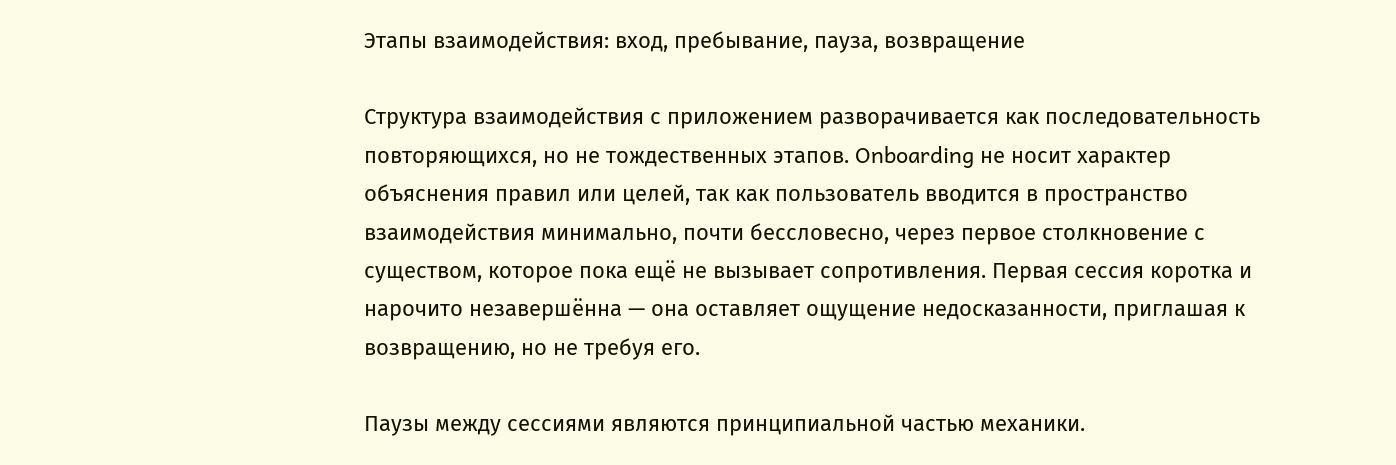Этапы взаимодействия: вход, пребывание, пауза, возвращение

Структура взаимодействия с приложением разворачивается как последовательность повторяющихся, но не тождественных этапов. Onboarding не носит характер объяснения правил или целей, так как пользователь вводится в пространство взаимодействия минимально, почти бессловесно, через первое столкновение с существом, которое пока ещё не вызывает сопротивления. Первая сессия коротка и нарочито незавершённа — она оставляет ощущение недосказанности, приглашая к возвращению, но не требуя его.

Паузы между сессиями являются принципиальной частью механики.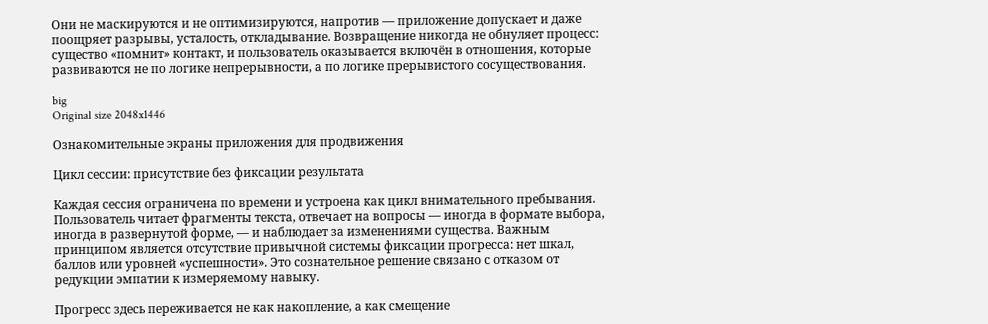Они не маскируются и не оптимизируются, напротив — приложение допускает и даже поощряет разрывы, усталость, откладывание. Возвращение никогда не обнуляет процесс: существо «помнит» контакт, и пользователь оказывается включён в отношения, которые развиваются не по логике непрерывности, а по логике прерывистого сосуществования.

big
Original size 2048x1446

Ознакомительные экраны приложения для продвижения

Цикл сессии: присутствие без фиксации результата

Каждая сессия ограничена по времени и устроена как цикл внимательного пребывания. Пользователь читает фрагменты текста, отвечает на вопросы — иногда в формате выбора, иногда в развернутой форме, — и наблюдает за изменениями существа. Важным принципом является отсутствие привычной системы фиксации прогресса: нет шкал, баллов или уровней «успешности». Это сознательное решение связано с отказом от редукции эмпатии к измеряемому навыку.

Прогресс здесь переживается не как накопление, а как смещение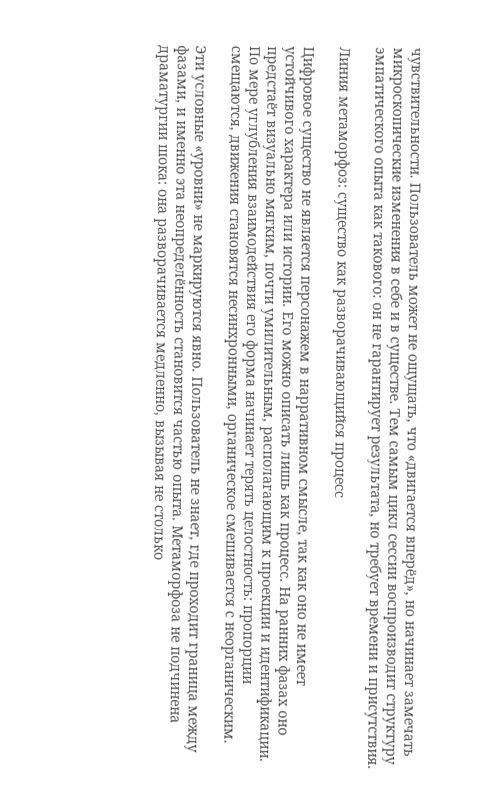чувствительности. Пользователь может не ощущать, что «двигается вперёд», но начинает замечать микроскопические изменения в себе и в существе. Тем самым цикл сессии воспроизводит структуру эмпатического опыта как такового: он не гарантирует результата, но требует времени и присутствия.

Линия метаморфоз: существо как разворачивающийся процесс

Цифровое существо не является персонажем в нарративном смысле, так как оно не имеет устойчивого характера или истории. Его можно описать лишь как процесс. На ранних фазах оно предстаёт визуально мягким, почти умилительным, располагающим к проекции и идентификации. По мере углубления взаимодействия его форма начинает терять целостность: пропорции смещаются, движения становятся несинхронными, органическое смешивается с неорганическим.

Эти условные «уровни» не маркируются явно. Пользователь не знает, где проходит граница между фазами, и именно эта неопределённость становится частью опыта. Метаморфоза не подчинена драматургии шока: она разворачивается медленно, вызывая не столько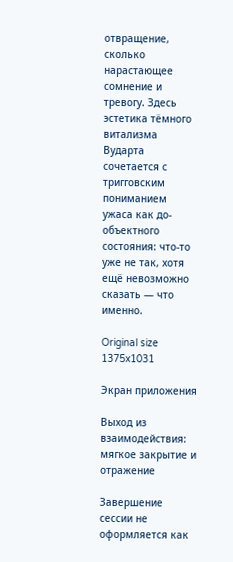отвращение, сколько нарастающее сомнение и тревогу. Здесь эстетика тёмного витализма Вударта сочетается с тригговским пониманием ужаса как до-объектного состояния: что-то уже не так, хотя ещё невозможно сказать — что именно.

Original size 1375x1031

Экран приложения

Выход из взаимодействия: мягкое закрытие и отражение

Завершение сессии не оформляется как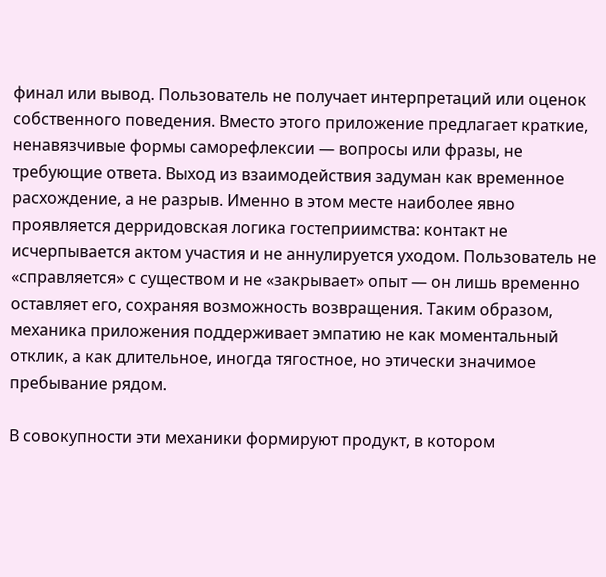финал или вывод. Пользователь не получает интерпретаций или оценок собственного поведения. Вместо этого приложение предлагает краткие, ненавязчивые формы саморефлексии — вопросы или фразы, не требующие ответа. Выход из взаимодействия задуман как временное расхождение, а не разрыв. Именно в этом месте наиболее явно проявляется дерридовская логика гостеприимства: контакт не исчерпывается актом участия и не аннулируется уходом. Пользователь не «справляется» с существом и не «закрывает» опыт — он лишь временно оставляет его, сохраняя возможность возвращения. Таким образом, механика приложения поддерживает эмпатию не как моментальный отклик, а как длительное, иногда тягостное, но этически значимое пребывание рядом.

В совокупности эти механики формируют продукт, в котором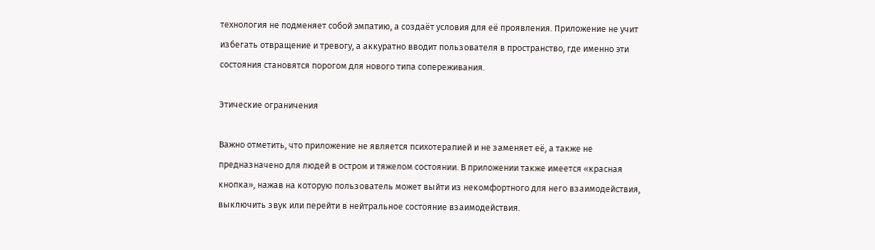технология не подменяет собой эмпатию, а создаёт условия для её проявления. Приложение не учит избегать отвращение и тревогу, а аккуратно вводит пользователя в пространство, где именно эти состояния становятся порогом для нового типа сопереживания.

Этические ограничения

Важно отметить, что приложение не является психотерапией и не заменяет её, а также не предназначено для людей в остром и тяжелом состоянии. В приложении также имеется «красная кнопка», нажав на которую пользователь может выйти из некомфортного для него взаимодействия, выключить звук или перейти в нейтральное состояние взаимодействия.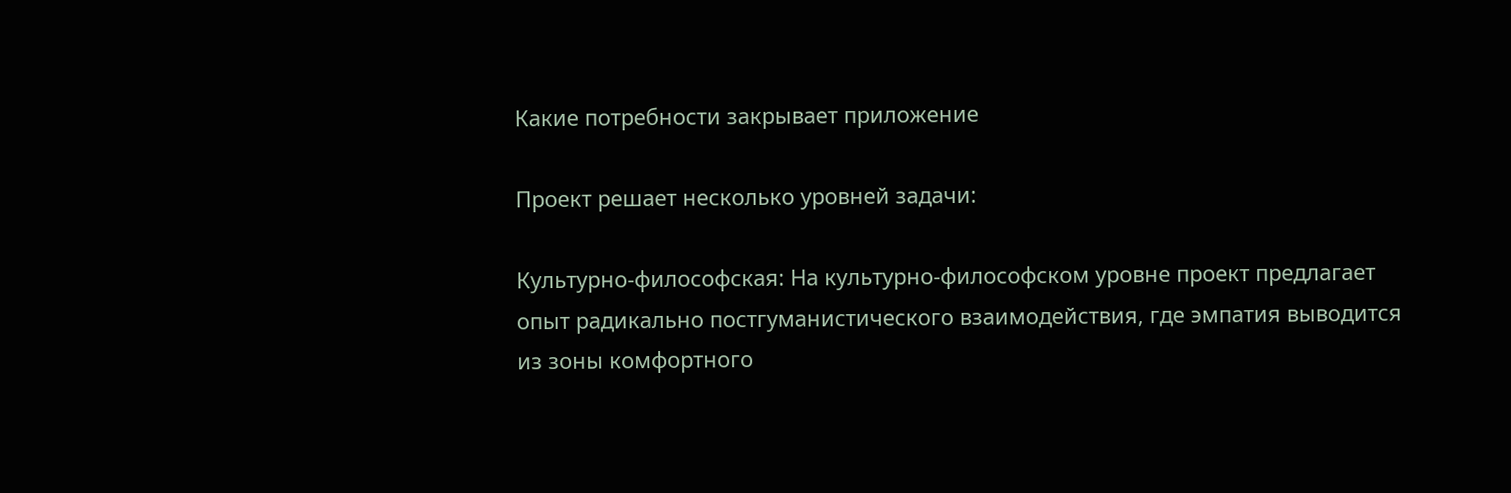Какие потребности закрывает приложение

Проект решает несколько уровней задачи:

Культурно-философская: На культурно-философском уровне проект предлагает опыт радикально постгуманистического взаимодействия, где эмпатия выводится из зоны комфортного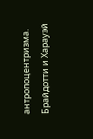антропоцентризма. Брайдотти и Харауэй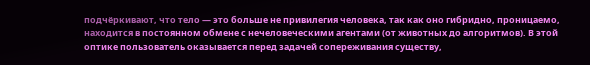подчёркивают, что тело — это больше не привилегия человека, так как оно гибридно, проницаемо, находится в постоянном обмене с нечеловеческими агентами (от животных до алгоритмов). В этой оптике пользователь оказывается перед задачей сопереживания существу,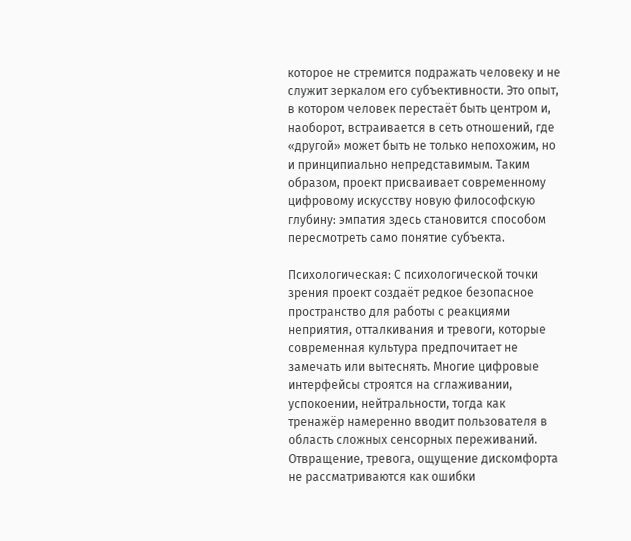которое не стремится подражать человеку и не служит зеркалом его субъективности. Это опыт, в котором человек перестаёт быть центром и, наоборот, встраивается в сеть отношений, где «другой» может быть не только непохожим, но и принципиально непредставимым. Таким образом, проект присваивает современному цифровому искусству новую философскую глубину: эмпатия здесь становится способом пересмотреть само понятие субъекта.

Психологическая: С психологической точки зрения проект создаёт редкое безопасное пространство для работы с реакциями неприятия, отталкивания и тревоги, которые современная культура предпочитает не замечать или вытеснять. Многие цифровые интерфейсы строятся на сглаживании, успокоении, нейтральности, тогда как тренажёр намеренно вводит пользователя в область сложных сенсорных переживаний. Отвращение, тревога, ощущение дискомфорта не рассматриваются как ошибки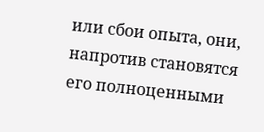или сбои опыта, они, напротив становятся его полноценными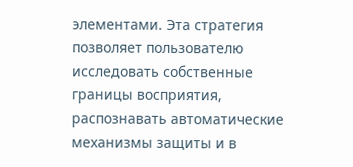элементами. Эта стратегия позволяет пользователю исследовать собственные границы восприятия, распознавать автоматические механизмы защиты и в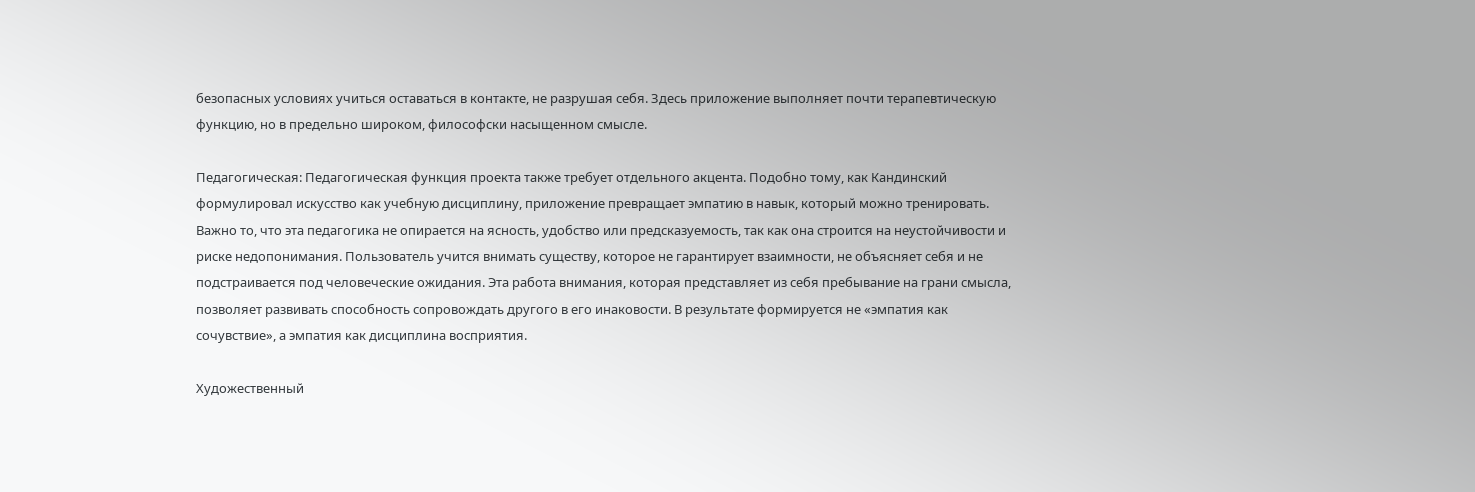безопасных условиях учиться оставаться в контакте, не разрушая себя. Здесь приложение выполняет почти терапевтическую функцию, но в предельно широком, философски насыщенном смысле.

Педагогическая: Педагогическая функция проекта также требует отдельного акцента. Подобно тому, как Кандинский формулировал искусство как учебную дисциплину, приложение превращает эмпатию в навык, который можно тренировать. Важно то, что эта педагогика не опирается на ясность, удобство или предсказуемость, так как она строится на неустойчивости и риске недопонимания. Пользователь учится внимать существу, которое не гарантирует взаимности, не объясняет себя и не подстраивается под человеческие ожидания. Эта работа внимания, которая представляет из себя пребывание на грани смысла, позволяет развивать способность сопровождать другого в его инаковости. В результате формируется не «эмпатия как сочувствие», а эмпатия как дисциплина восприятия.

Художественный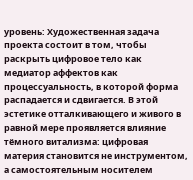уровень: Художественная задача проекта состоит в том, чтобы раскрыть цифровое тело как медиатор аффектов как процессуальность, в которой форма распадается и сдвигается. В этой эстетике отталкивающего и живого в равной мере проявляется влияние тёмного витализма: цифровая материя становится не инструментом, а самостоятельным носителем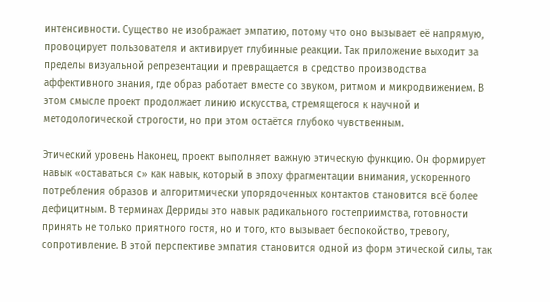интенсивности. Существо не изображает эмпатию, потому что оно вызывает её напрямую, провоцирует пользователя и активирует глубинные реакции. Так приложение выходит за пределы визуальной репрезентации и превращается в средство производства аффективного знания, где образ работает вместе со звуком, ритмом и микродвижением. В этом смысле проект продолжает линию искусства, стремящегося к научной и методологической строгости, но при этом остаётся глубоко чувственным.

Этический уровень Наконец, проект выполняет важную этическую функцию. Он формирует навык «оставаться с» как навык, который в эпоху фрагментации внимания, ускоренного потребления образов и алгоритмически упорядоченных контактов становится всё более дефицитным. В терминах Дерриды это навык радикального гостеприимства, готовности принять не только приятного гостя, но и того, кто вызывает беспокойство, тревогу, сопротивление. В этой перспективе эмпатия становится одной из форм этической силы, так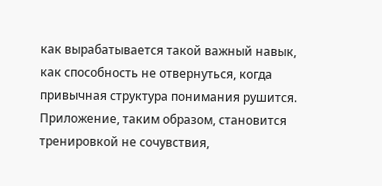как вырабатывается такой важный навык, как способность не отвернуться, когда привычная структура понимания рушится. Приложение, таким образом, становится тренировкой не сочувствия,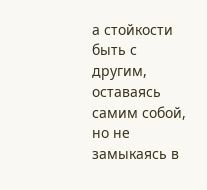а стойкости быть с другим, оставаясь самим собой, но не замыкаясь в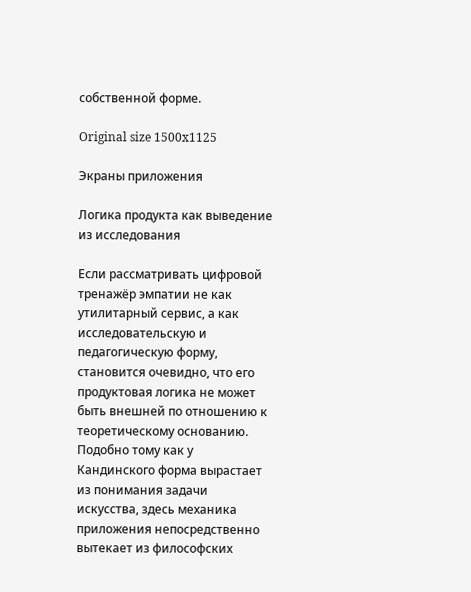собственной форме.

Original size 1500x1125

Экраны приложения

Логика продукта как выведение из исследования

Если рассматривать цифровой тренажёр эмпатии не как утилитарный сервис, а как исследовательскую и педагогическую форму, становится очевидно, что его продуктовая логика не может быть внешней по отношению к теоретическому основанию. Подобно тому как у Кандинского форма вырастает из понимания задачи искусства, здесь механика приложения непосредственно вытекает из философских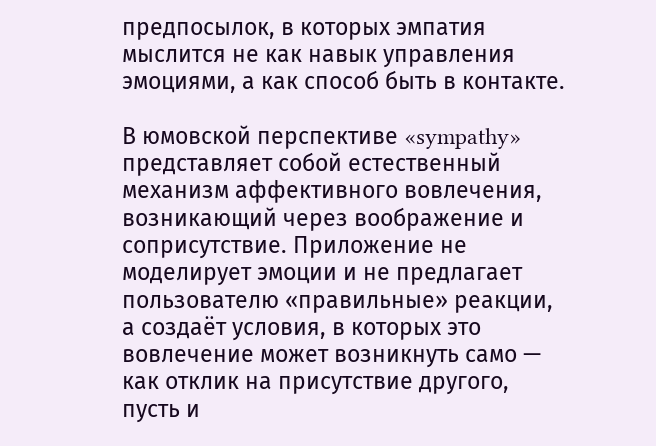предпосылок, в которых эмпатия мыслится не как навык управления эмоциями, а как способ быть в контакте.

В юмовской перспективе «sympathy» представляет собой естественный механизм аффективного вовлечения, возникающий через воображение и соприсутствие. Приложение не моделирует эмоции и не предлагает пользователю «правильные» реакции, а создаёт условия, в которых это вовлечение может возникнуть само — как отклик на присутствие другого, пусть и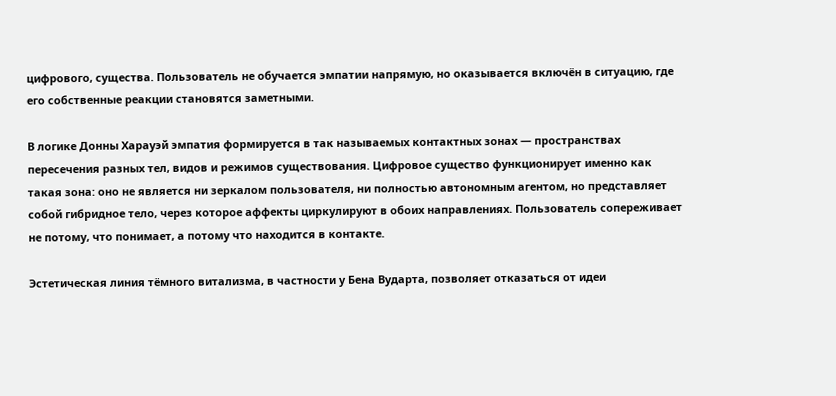цифрового, существа. Пользователь не обучается эмпатии напрямую, но оказывается включён в ситуацию, где его собственные реакции становятся заметными.

В логике Донны Харауэй эмпатия формируется в так называемых контактных зонах — пространствах пересечения разных тел, видов и режимов существования. Цифровое существо функционирует именно как такая зона: оно не является ни зеркалом пользователя, ни полностью автономным агентом, но представляет собой гибридное тело, через которое аффекты циркулируют в обоих направлениях. Пользователь сопереживает не потому, что понимает, а потому что находится в контакте.

Эстетическая линия тёмного витализма, в частности у Бена Вударта, позволяет отказаться от идеи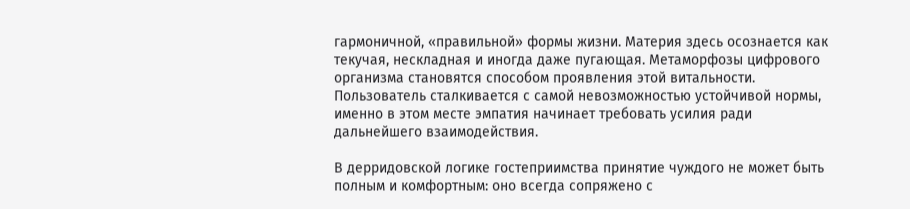гармоничной, «правильной» формы жизни. Материя здесь осознается как текучая, нескладная и иногда даже пугающая. Метаморфозы цифрового организма становятся способом проявления этой витальности. Пользователь сталкивается с самой невозможностью устойчивой нормы, именно в этом месте эмпатия начинает требовать усилия ради дальнейшего взаимодействия.

В дерридовской логике гостеприимства принятие чуждого не может быть полным и комфортным: оно всегда сопряжено с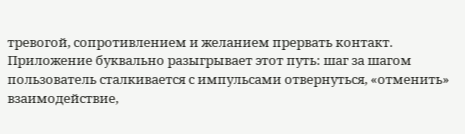тревогой, сопротивлением и желанием прервать контакт. Приложение буквально разыгрывает этот путь: шаг за шагом пользователь сталкивается с импульсами отвернуться, «отменить» взаимодействие,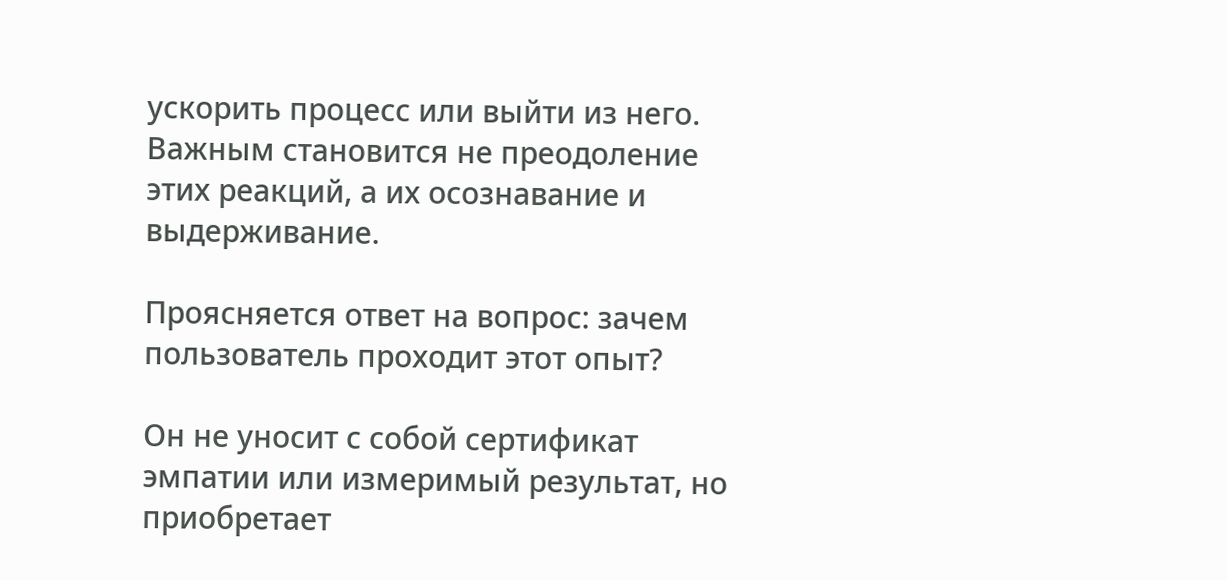ускорить процесс или выйти из него. Важным становится не преодоление этих реакций, а их осознавание и выдерживание.

Проясняется ответ на вопрос: зачем пользователь проходит этот опыт?

Он не уносит с собой сертификат эмпатии или измеримый результат, но приобретает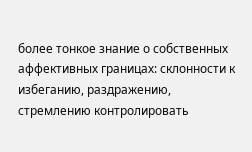более тонкое знание о собственных аффективных границах: склонности к избеганию, раздражению, стремлению контролировать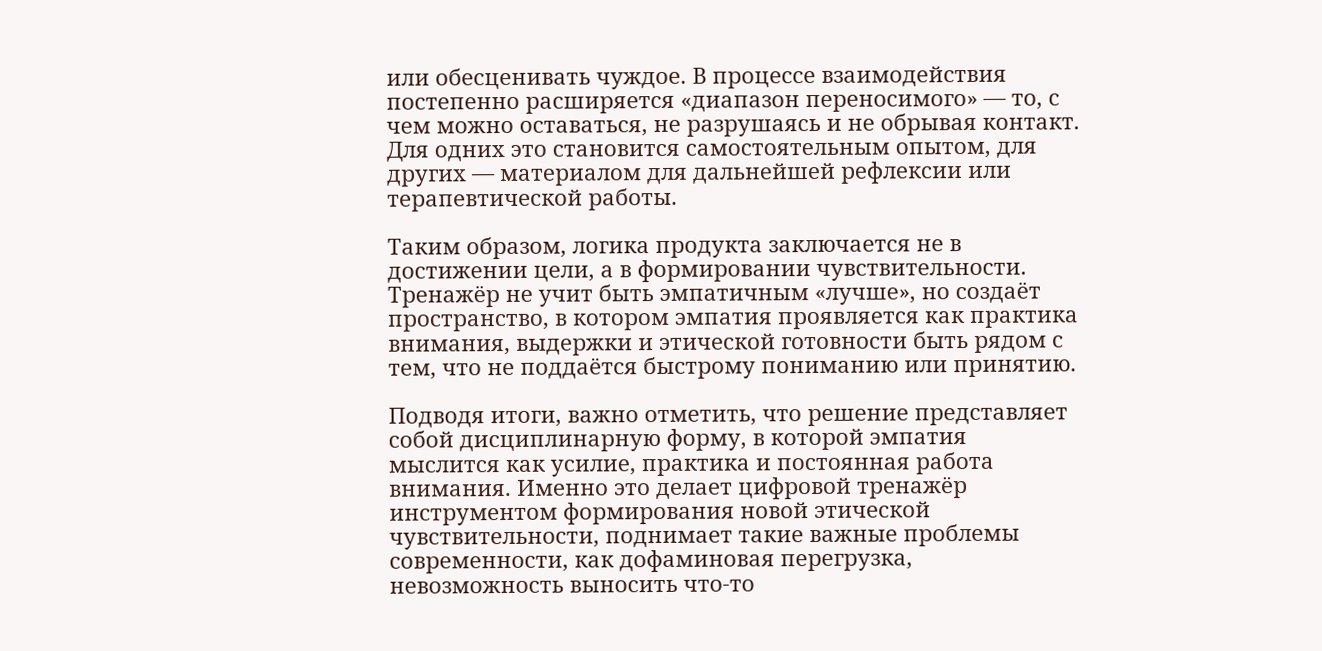или обесценивать чуждое. В процессе взаимодействия постепенно расширяется «диапазон переносимого» — то, с чем можно оставаться, не разрушаясь и не обрывая контакт. Для одних это становится самостоятельным опытом, для других — материалом для дальнейшей рефлексии или терапевтической работы.

Таким образом, логика продукта заключается не в достижении цели, а в формировании чувствительности. Тренажёр не учит быть эмпатичным «лучше», но создаёт пространство, в котором эмпатия проявляется как практика внимания, выдержки и этической готовности быть рядом с тем, что не поддаётся быстрому пониманию или принятию.

Подводя итоги, важно отметить, что решение представляет собой дисциплинарную форму, в которой эмпатия мыслится как усилие, практика и постоянная работа внимания. Именно это делает цифровой тренажёр инструментом формирования новой этической чувствительности, поднимает такие важные проблемы современности, как дофаминовая перегрузка, невозможность выносить что-то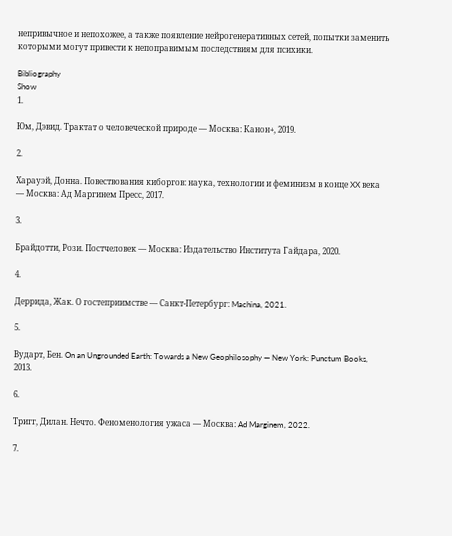непривычное и непохожее, а также появление нейрогенеративных сетей, попытки заменить которыми могут привести к непоправимым последствиям для психики.

Bibliography
Show
1.

Юм, Дэвид. Трактат о человеческой природе — Москва: Канон+, 2019.

2.

Харауэй, Донна. Повествования киборгов: наука, технологии и феминизм в конце XX века — Москва: Ад Маргинем Пресс, 2017.

3.

Брайдотти, Рози. Постчеловек — Москва: Издательство Института Гайдара, 2020.

4.

Деррида, Жак. О гостеприимстве — Санкт-Петербург: Machina, 2021.

5.

Вударт, Бен. On an Ungrounded Earth: Towards a New Geophilosophy — New York: Punctum Books, 2013.

6.

Тригг, Дилан. Нечто. Феноменология ужаса — Москва: Ad Marginem, 2022.

7.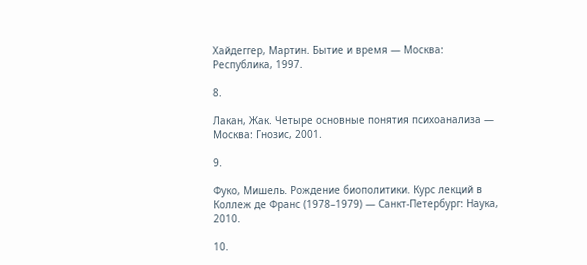Хайдеггер, Мартин. Бытие и время — Москва: Республика, 1997.

8.

Лакан, Жак. Четыре основные понятия психоанализа — Москва: Гнозис, 2001.

9.

Фуко, Мишель. Рождение биополитики. Курс лекций в Коллеж де Франс (1978–1979) — Санкт-Петербург: Наука, 2010.

10.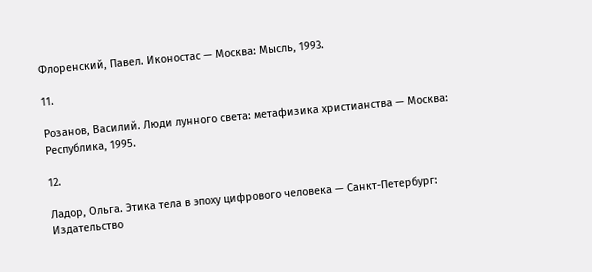Флоренский, Павел. Иконостас — Москва: Мысль, 1993.

11.

Розанов, Василий. Люди лунного света: метафизика христианства — Москва: Республика, 1995.

12.

Ладор, Ольга. Этика тела в эпоху цифрового человека — Санкт-Петербург: Издательство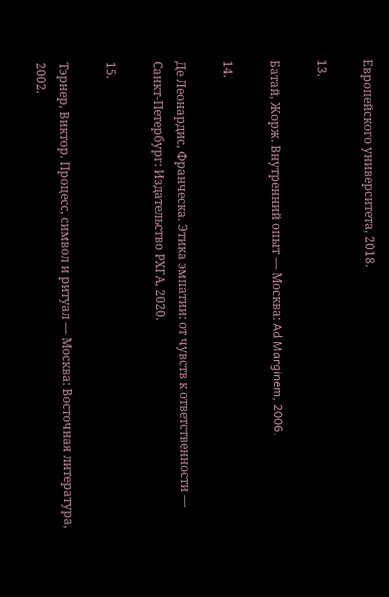Европейского университета, 2018.

13.

Батай, Жорж. Внутренний опыт — Москва: Ad Marginem, 2006.

14.

Де Леонардис, Франческа. Этика эмпатии: от чувств к ответственности — Санкт-Петербург: Издательство РХГА, 2020.

15.

Тэрнер, Виктор. Процесс, символ и ритуал — Москва: Восточная литература, 2002.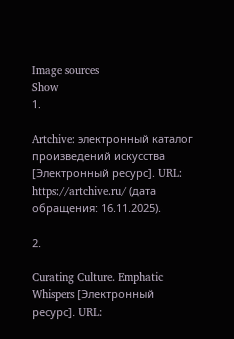Image sources
Show
1.

Artchive: электронный каталог произведений искусства [Электронный ресурс]. URL: https://artchive.ru/ (дата обращения: 16.11.2025).

2.

Curating Culture. Emphatic Whispers [Электронный ресурс]. URL: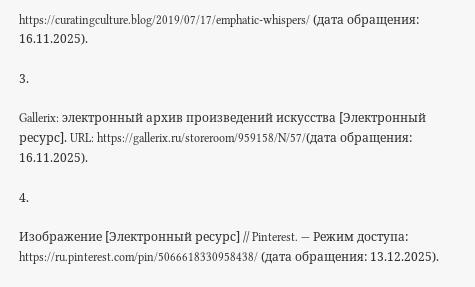https://curatingculture.blog/2019/07/17/emphatic-whispers/ (дата обращения: 16.11.2025).

3.

Gallerix: электронный архив произведений искусства [Электронный ресурс]. URL: https://gallerix.ru/storeroom/959158/N/57/(дата обращения: 16.11.2025).

4.

Изображение [Электронный ресурс] // Pinterest. — Режим доступа: https://ru.pinterest.com/pin/5066618330958438/ (дата обращения: 13.12.2025).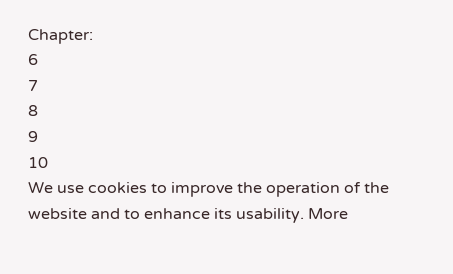Chapter:
6
7
8
9
10
We use cookies to improve the operation of the website and to enhance its usability. More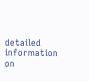detailed information on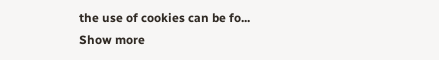the use of cookies can be fo...
Show more